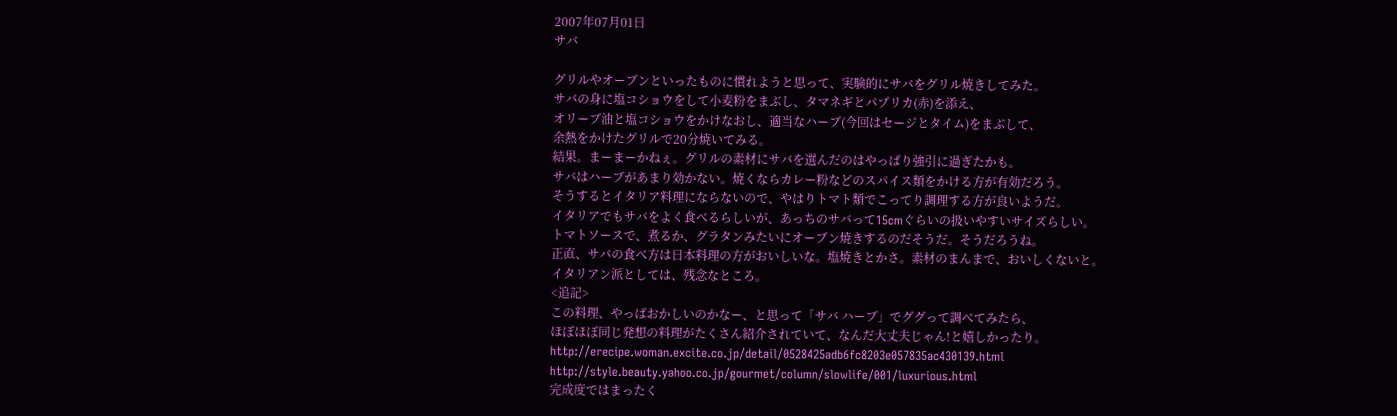2007年07月01日
サバ

グリルやオーブンといったものに慣れようと思って、実験的にサバをグリル焼きしてみた。
サバの身に塩コショウをして小麦粉をまぶし、タマネギとパプリカ(赤)を添え、
オリーブ油と塩コショウをかけなおし、適当なハーブ(今回はセージとタイム)をまぶして、
余熱をかけたグリルで20分焼いてみる。
結果。まーまーかねぇ。グリルの素材にサバを選んだのはやっぱり強引に過ぎたかも。
サバはハーブがあまり効かない。焼くならカレー粉などのスパイス類をかける方が有効だろう。
そうするとイタリア料理にならないので、やはりトマト類でこってり調理する方が良いようだ。
イタリアでもサバをよく食べるらしいが、あっちのサバって15cmぐらいの扱いやすいサイズらしい。
トマトソースで、煮るか、グラタンみたいにオーブン焼きするのだそうだ。そうだろうね。
正直、サバの食べ方は日本料理の方がおいしいな。塩焼きとかさ。素材のまんまで、おいしくないと。
イタリアン派としては、残念なところ。
<追記>
この料理、やっぱおかしいのかなー、と思って「サバ ハーブ」でググって調べてみたら、
ほぼほぼ同じ発想の料理がたくさん紹介されていて、なんだ大丈夫じゃん!と嬉しかったり。
http://erecipe.woman.excite.co.jp/detail/0528425adb6fc8203e057835ac430139.html
http://style.beauty.yahoo.co.jp/gourmet/column/slowlife/001/luxurious.html
完成度ではまったく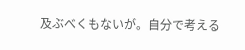及ぶべくもないが。自分で考える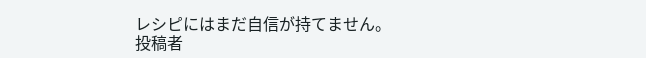レシピにはまだ自信が持てません。
投稿者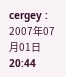cergey : 2007年07月01日 20:44